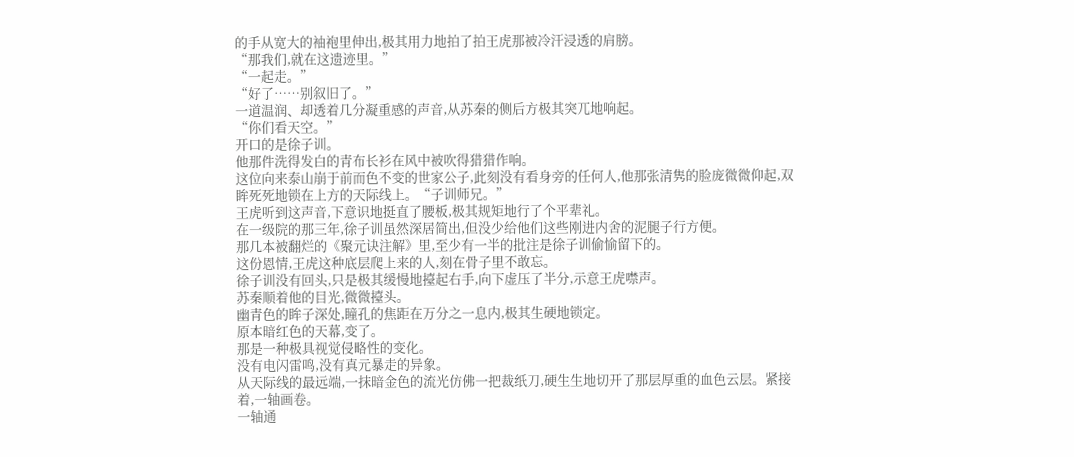的手从宽大的袖袍里伸出,极其用力地拍了拍王虎那被冷汗浸透的肩膀。
“那我们,就在这遗迹里。”
“一起走。”
“好了……别叙旧了。”
一道温润、却透着几分凝重感的声音,从苏秦的侧后方极其突兀地响起。
“你们看天空。”
开口的是徐子训。
他那件洗得发白的青布长衫在风中被吹得猎猎作响。
这位向来泰山崩于前而色不变的世家公子,此刻没有看身旁的任何人,他那张清隽的脸庞微微仰起,双眸死死地锁在上方的天际线上。“子训师兄。”
王虎听到这声音,下意识地挺直了腰板,极其规矩地行了个平辈礼。
在一级院的那三年,徐子训虽然深居简出,但没少给他们这些刚进内舍的泥腿子行方便。
那几本被翻烂的《聚元诀注解》里,至少有一半的批注是徐子训偷愉留下的。
这份恩情,王虎这种底层爬上来的人,刻在骨子里不敢忘。
徐子训没有回头,只是极其缓慢地擡起右手,向下虚压了半分,示意王虎噤声。
苏秦顺着他的目光,微微擡头。
幽青色的眸子深处,瞳孔的焦距在万分之一息内,极其生硬地锁定。
原本暗红色的天幕,变了。
那是一种极具视觉侵略性的变化。
没有电闪雷鸣,没有真元暴走的异象。
从天际线的最远端,一抹暗金色的流光仿佛一把裁纸刀,硬生生地切开了那层厚重的血色云层。紧接着,一轴画卷。
一轴通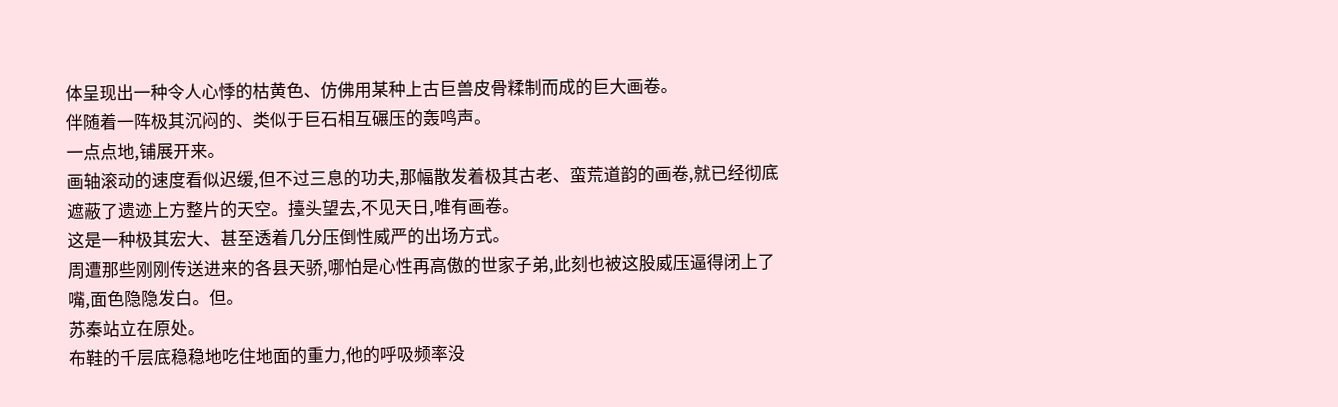体呈现出一种令人心悸的枯黄色、仿佛用某种上古巨兽皮骨糅制而成的巨大画卷。
伴随着一阵极其沉闷的、类似于巨石相互碾压的轰鸣声。
一点点地,铺展开来。
画轴滚动的速度看似迟缓,但不过三息的功夫,那幅散发着极其古老、蛮荒道韵的画卷,就已经彻底遮蔽了遗迹上方整片的天空。擡头望去,不见天日,唯有画卷。
这是一种极其宏大、甚至透着几分压倒性威严的出场方式。
周遭那些刚刚传送进来的各县天骄,哪怕是心性再高傲的世家子弟,此刻也被这股威压逼得闭上了嘴,面色隐隐发白。但。
苏秦站立在原处。
布鞋的千层底稳稳地吃住地面的重力,他的呼吸频率没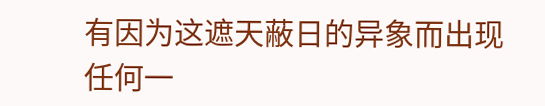有因为这遮天蔽日的异象而出现任何一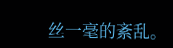丝一毫的紊乱。